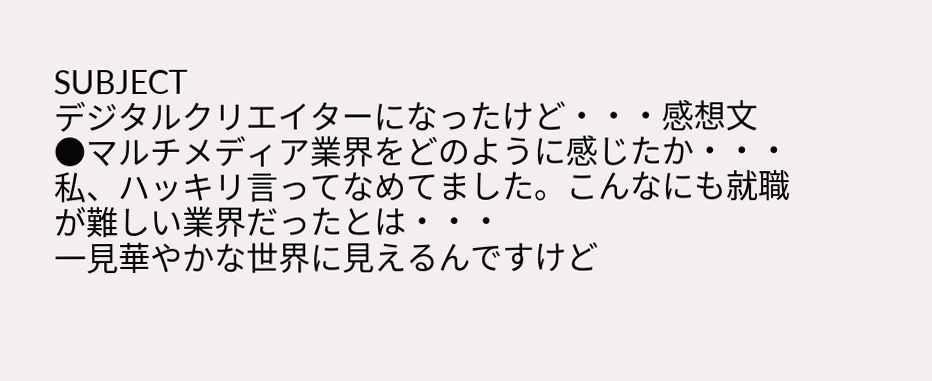SUBJECT
デジタルクリエイターになったけど・・・感想文
●マルチメディア業界をどのように感じたか・・・
私、ハッキリ言ってなめてました。こんなにも就職が難しい業界だったとは・・・
一見華やかな世界に見えるんですけど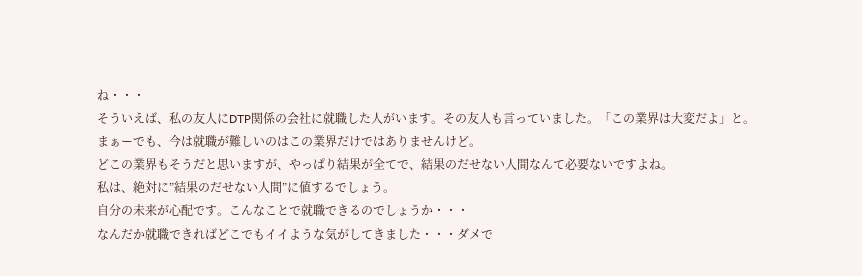ね・・・
そういえば、私の友人にDTP関係の会社に就職した人がいます。その友人も言っていました。「この業界は大変だよ」と。
まぁーでも、今は就職が難しいのはこの業界だけではありませんけど。
どこの業界もそうだと思いますが、やっぱり結果が全てで、結果のだせない人間なんて必要ないですよね。
私は、絶対に”結果のだせない人間”に値するでしょう。
自分の未来が心配です。こんなことで就職できるのでしょうか・・・
なんだか就職できればどこでもイイような気がしてきました・・・ダメで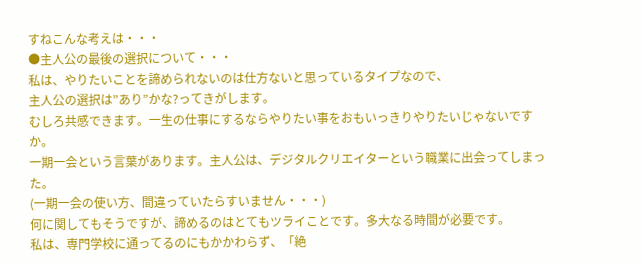すねこんな考えは・・・
●主人公の最後の選択について・・・
私は、やりたいことを諦められないのは仕方ないと思っているタイプなので、
主人公の選択は”あり”かな?ってきがします。
むしろ共感できます。一生の仕事にするならやりたい事をおもいっきりやりたいじゃないですか。
一期一会という言葉があります。主人公は、デジタルクリエイターという職業に出会ってしまった。
(一期一会の使い方、間違っていたらすいません・・・)
何に関してもそうですが、諦めるのはとてもツライことです。多大なる時間が必要です。
私は、専門学校に通ってるのにもかかわらず、「絶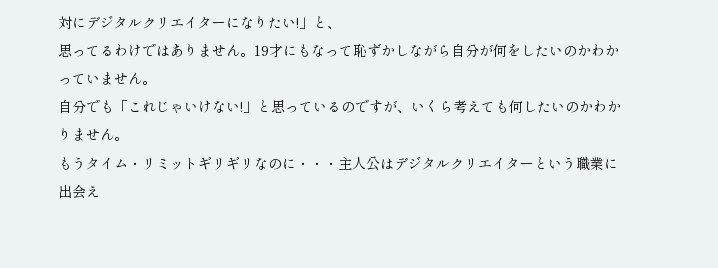対にデジタルクリエイターになりたい!」と、
思ってるわけではありません。19才にもなって恥ずかしながら自分が何をしたいのかわかっていません。
自分でも「これじゃいけない!」と思っているのですが、いくら考えても何したいのかわかりません。
もうタイム・リミットギリギリなのに・・・主人公はデジタルクリエイターという職業に出会え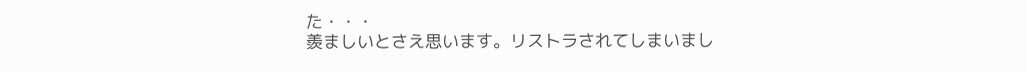た・・・
羨ましいとさえ思います。リストラされてしまいまし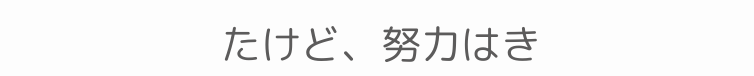たけど、努力はき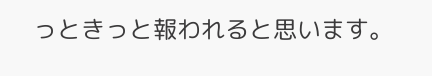っときっと報われると思います。